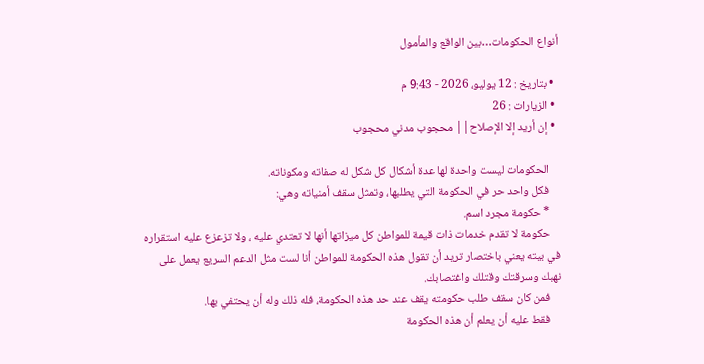أنواع الحكومات…بين الواقع والمأمول

  • بتاريخ : 12 يوليو، 2026 - 9:43 م
  • الزيارات : 26
  • إن أريد إلا الإصلاح|| محجوب مدني محجوب

    الحكومات ليست واحدة لها عدة أشكال كل شكل له صفاته ومكوناته.
    فكل واحد حر في الحكومة التي يطلبها، وتمثل سقف أمنياته وهي:
    * حكومة مجرد اسم.
    حكومة لا تقدم خدمات ذات قيمة للمواطن كل ميزاتها أنها لا تعتدي عليه ، ولا تزعزع عليه استقراره في بيته يعني باختصار تريد أن تقول هذه الحكومة للمواطن أنا لست مثل الدعم السريع يعمل على نهبك وسرقتك وقتلك واغتصابك.
    فمن كان سقف طلب حكومته يقف عند حد هذه الحكومة، فله ذلك وله أن يحتفي بها.
    فقط عليه أن يعلم أن هذه الحكومة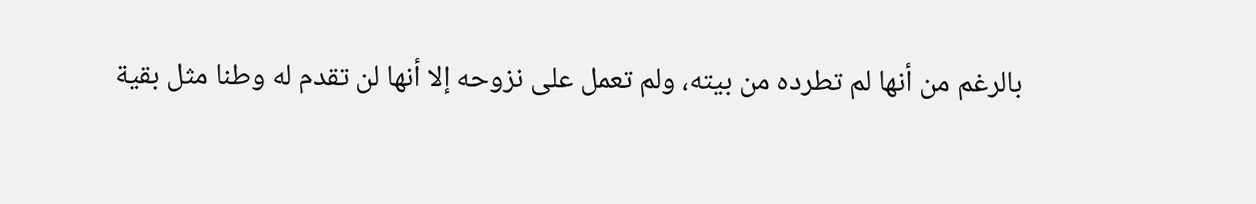بالرغم من أنها لم تطرده من بيته، ولم تعمل على نزوحه إلا أنها لن تقدم له وطنا مثل بقية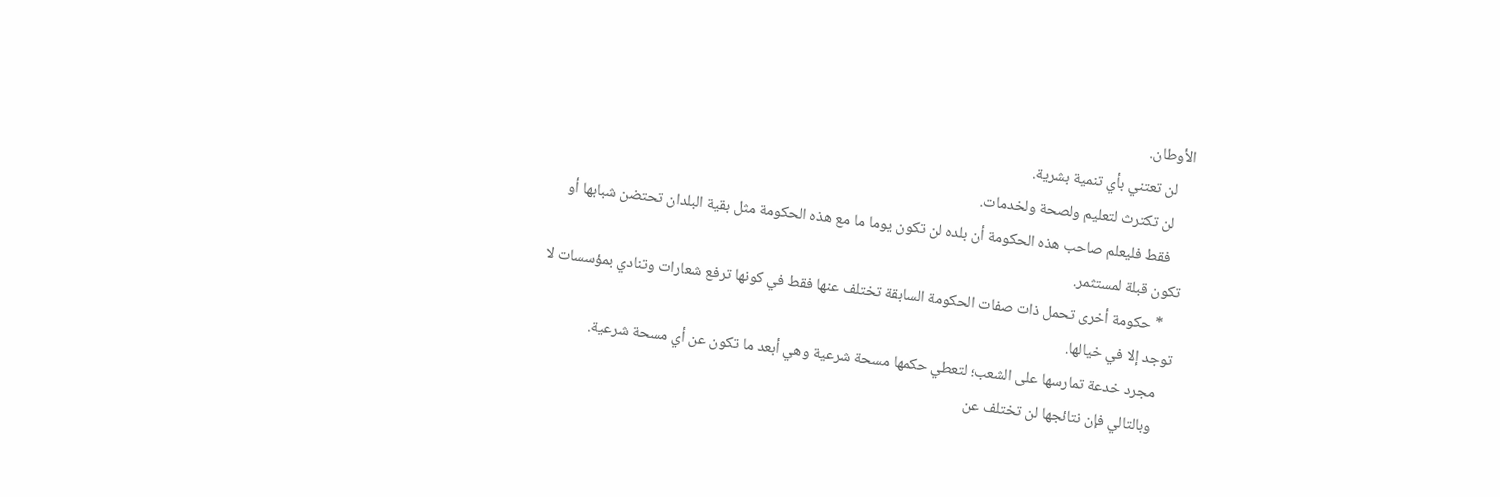الأوطان.
    لن تعتني بأي تنمية بشرية.
    لن تكترث لتعليم ولصحة ولخدمات.
    فقط فليعلم صاحب هذه الحكومة أن بلده لن تكون يوما ما مع هذه الحكومة مثل بقية البلدان تحتضن شبابها أو تكون قبلة لمستثمر.
    * حكومة أخرى تحمل ذات صفات الحكومة السابقة تختلف عنها فقط في كونها ترفع شعارات وتنادي بمؤسسات لا توجد إلا في خيالها.
    مجرد خدعة تمارسها على الشعب؛ لتعطي حكمها مسحة شرعية وهي أبعد ما تكون عن أي مسحة شرعية.
    وبالتالي فإن نتائجها لن تختلف عن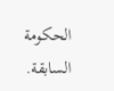الحكومة السابقة.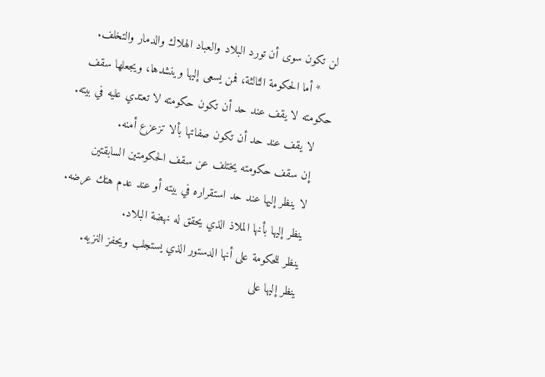لن تكون سوى أن تورد البلاد والعباد الهلاك والدمار والتخلف.
    * أما الحكومة الثالثة، فمن يسعى إليها وينشدها، ويجعلها سقف حكومته لا يقف عند حد أن تكون حكومته لا تعتدي عليه في بيته.
    لا يقف عند حد أن تكون صفاتها بألا تزعزع أمنه.
    إن سقف حكومته يختلف عن سقف الحكومتين السابقتين
    لا ينظر إليها عند حد استقراره في بيته أو عند عدم هتك عرضه.
    ينظر إليها بأنها الملاذ الذي يحقق له نهضة البلاد.
    ينظر للحكومة على أنها الدستور الذي يستجلب ويحفز النزيه.
    ينظر إليها على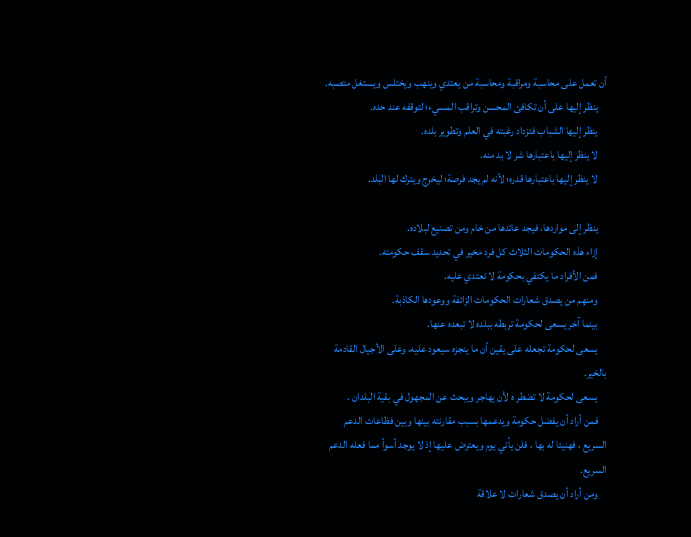أن تعمل على محاسبة ومراقبة ومحاسبة من يعتدي وينهب ويختلس ويستغل متصبه.
    ينظر إليها على أن تكافئ المحسن وتراقب المسيء؛ لتوقفه عند حده.
    ينظر إليها الشباب فتزداد رغبته في العلم وتطوير بلده.
    لا ينظر إليها باعتبارها شر لا بد منه.
    لا ينظر إليها باعتبارها قدره؛ لأنه لم يجد فرصة؛ ليخرج ويترك لها البلد.

    ينظر إلى مواردها، فيجد عائدها من خام ومن تصنيع لبلاده.
    إزاء هذه الحكومات الثلاث كل فرد مخير في تحديد سقف حكومته.
    فمن الأفراد ما يكتفي بحكومة لا تعتدي عليه.
    ومنهم من يصدق شعارات الحكومات الزائفة ووعودها الكاذبة.
    بينما آخر يسعى لحكومة تربطه ببلده لا تبعده عنها.
    يسعى لحكومة تجعله على يقين أن ما ينجزه سيعود عليه، وعلى الأجيال القادمة بالخير.
    يسعى لحكومة لا تضطر ه لأن يهاجر ويبحث عن المجهول في بقية البلدان .
    فمن أراد أن يفضل حكومة ويدعمها بسبب مقارنته بينها وبين فظاعات الدعم السريع ، فهنيئا له بها ، فلن يأتي يوم ويعترض عليها إذ لا يوجد أسوأ مما فعله الدعم السريع.
    ومن أراد أن يصدق شعارات لا علاقة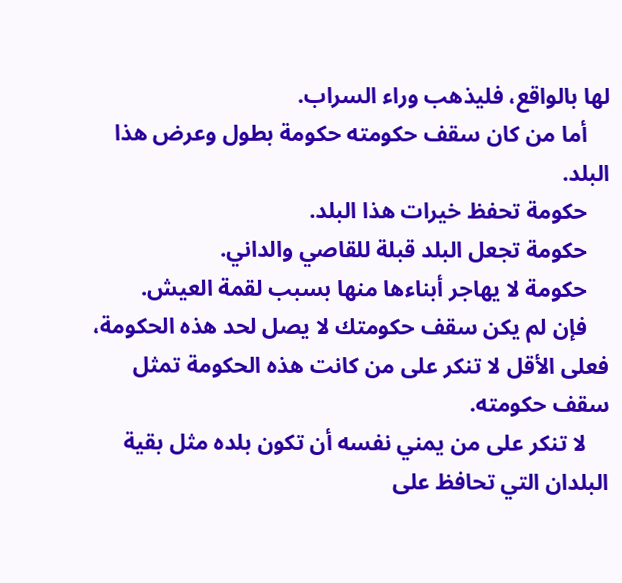لها بالواقع، فليذهب وراء السراب.
    أما من كان سقف حكومته حكومة بطول وعرض هذا البلد.
    حكومة تحفظ خيرات هذا البلد.
    حكومة تجعل البلد قبلة للقاصي والداني.
    حكومة لا يهاجر أبناءها منها بسبب لقمة العيش.
    فإن لم يكن سقف حكومتك لا يصل لحد هذه الحكومة، فعلى الأقل لا تنكر على من كانت هذه الحكومة تمثل سقف حكومته.
    لا تنكر على من يمني نفسه أن تكون بلده مثل بقية البلدان التي تحافظ على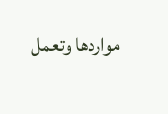مواردها وتعمل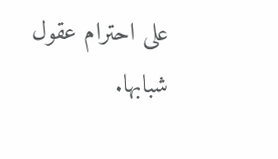على احترام عقول شبابها.